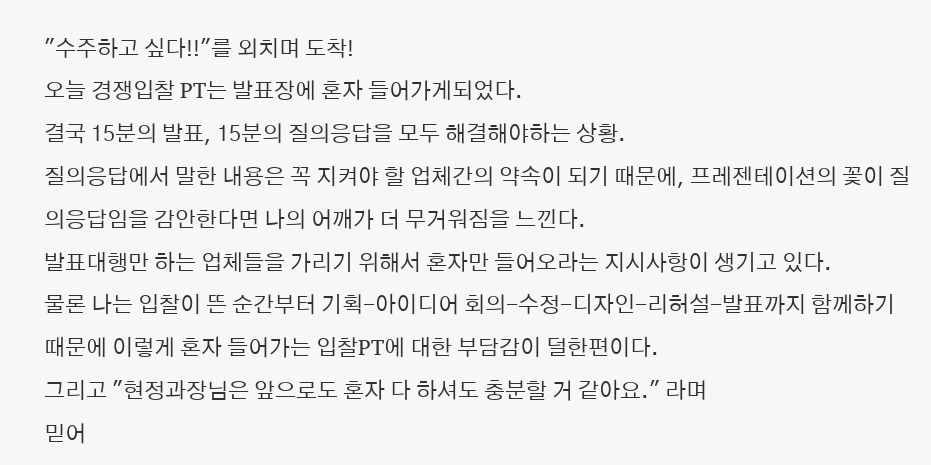"수주하고 싶다!!"를 외치며 도착!
오늘 경쟁입찰 PT는 발표장에 혼자 들어가게되었다.
결국 15분의 발표, 15분의 질의응답을 모두 해결해야하는 상황.
질의응답에서 말한 내용은 꼭 지켜야 할 업체간의 약속이 되기 때문에, 프레젠테이션의 꽃이 질의응답임을 감안한다면 나의 어깨가 더 무거워짐을 느낀다.
발표대행만 하는 업체들을 가리기 위해서 혼자만 들어오라는 지시사항이 생기고 있다.
물론 나는 입찰이 뜬 순간부터 기획-아이디어 회의-수정-디자인-리허설-발표까지 함께하기때문에 이렇게 혼자 들어가는 입찰PT에 대한 부담감이 덜한편이다.
그리고 "현정과장님은 앞으로도 혼자 다 하셔도 충분할 거 같아요." 라며
믿어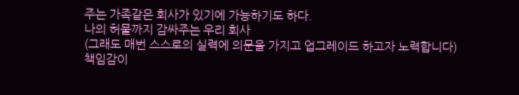주는 가족같은 회사가 있기에 가능하기도 하다.
나의 허물까지 감싸주는 우리 회사
(그래도 매번 스스로의 실력에 의문을 가지고 업그레이드 하고자 노력합니다)
책임감이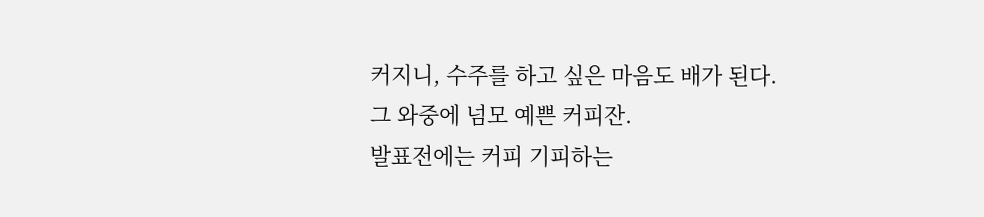커지니, 수주를 하고 싶은 마음도 배가 된다.
그 와중에 넘모 예쁜 커피잔.
발표전에는 커피 기피하는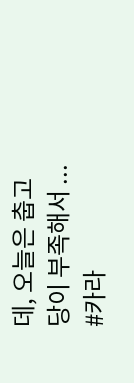데, 오늘은 춥고 당이 부족해서 ... #카라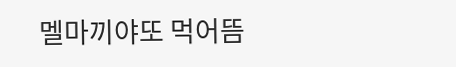멜마끼야또 먹어뜸